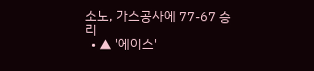소노, 가스공사에 77-67 승리
  • ▲ '에이스'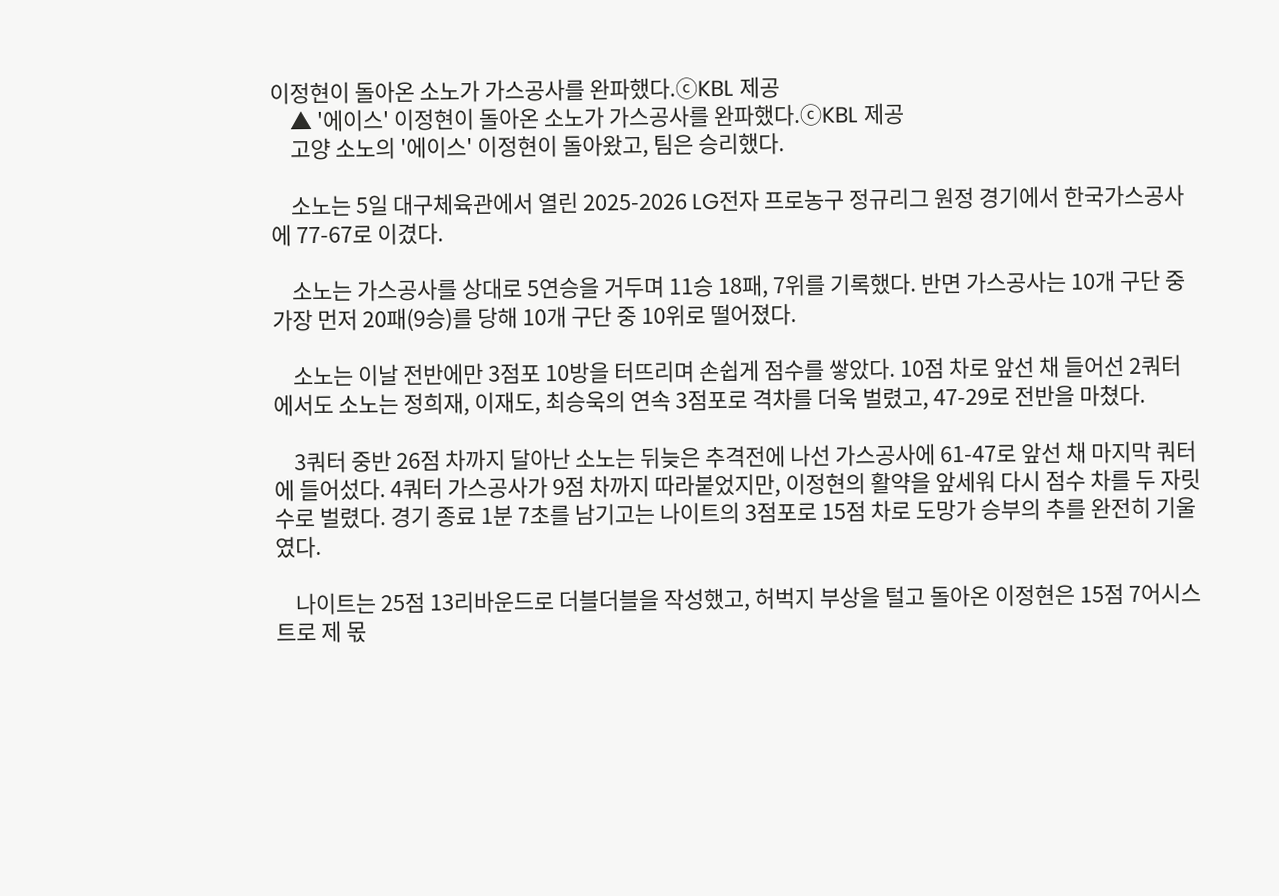이정현이 돌아온 소노가 가스공사를 완파했다.ⓒKBL 제공
    ▲ '에이스' 이정현이 돌아온 소노가 가스공사를 완파했다.ⓒKBL 제공
    고양 소노의 '에이스' 이정현이 돌아왔고, 팀은 승리했다.

    소노는 5일 대구체육관에서 열린 2025-2026 LG전자 프로농구 정규리그 원정 경기에서 한국가스공사에 77-67로 이겼다.

    소노는 가스공사를 상대로 5연승을 거두며 11승 18패, 7위를 기록했다. 반면 가스공사는 10개 구단 중 가장 먼저 20패(9승)를 당해 10개 구단 중 10위로 떨어졌다.

    소노는 이날 전반에만 3점포 10방을 터뜨리며 손쉽게 점수를 쌓았다. 10점 차로 앞선 채 들어선 2쿼터에서도 소노는 정희재, 이재도, 최승욱의 연속 3점포로 격차를 더욱 벌렸고, 47-29로 전반을 마쳤다.

    3쿼터 중반 26점 차까지 달아난 소노는 뒤늦은 추격전에 나선 가스공사에 61-47로 앞선 채 마지막 쿼터에 들어섰다. 4쿼터 가스공사가 9점 차까지 따라붙었지만, 이정현의 활약을 앞세워 다시 점수 차를 두 자릿수로 벌렸다. 경기 종료 1분 7초를 남기고는 나이트의 3점포로 15점 차로 도망가 승부의 추를 완전히 기울였다.

    나이트는 25점 13리바운드로 더블더블을 작성했고, 허벅지 부상을 털고 돌아온 이정현은 15점 7어시스트로 제 몫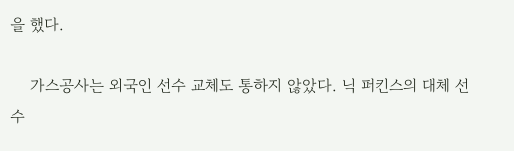을 했다.

    가스공사는 외국인 선수 교체도 통하지 않았다. 닉 퍼킨스의 대체 선수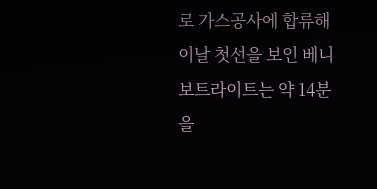로 가스공사에 합류해 이날 첫선을 보인 베니 보트라이트는 약 14분을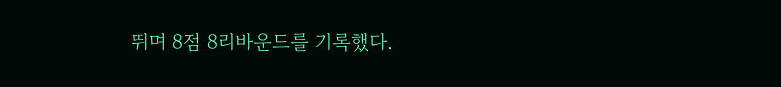뛰며 8점 8리바운드를 기록했다.